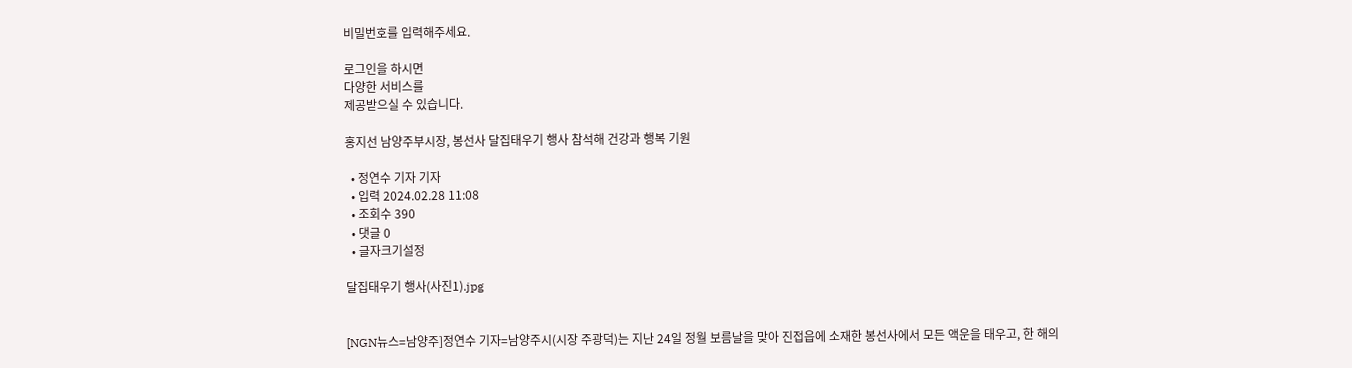비밀번호를 입력해주세요.

로그인을 하시면
다양한 서비스를
제공받으실 수 있습니다.

홍지선 남양주부시장, 봉선사 달집태우기 행사 참석해 건강과 행복 기원

  • 정연수 기자 기자
  • 입력 2024.02.28 11:08
  • 조회수 390
  • 댓글 0
  • 글자크기설정

달집태우기 행사(사진1).jpg


[NGN뉴스=남양주]정연수 기자=남양주시(시장 주광덕)는 지난 24일 정월 보름날을 맞아 진접읍에 소재한 봉선사에서 모든 액운을 태우고, 한 해의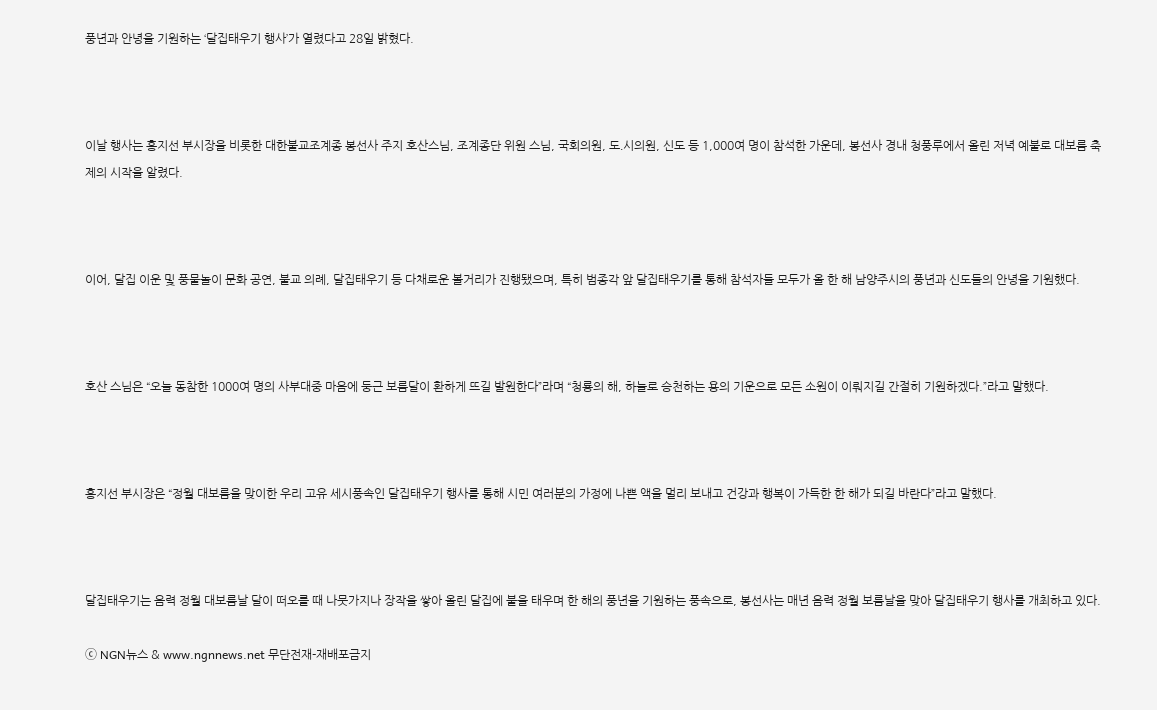풍년과 안녕을 기원하는 ‘달집태우기 행사’가 열렸다고 28일 밝혔다.



이날 행사는 홍지선 부시장을 비롯한 대한불교조계종 봉선사 주지 호산스님, 조계종단 위원 스님, 국회의원, 도․시의원, 신도 등 1,000여 명이 참석한 가운데, 봉선사 경내 청풍루에서 올린 저녁 예불로 대보름 축제의 시작을 알렸다.



이어, 달집 이운 및 풍물놀이 문화 공연, 불교 의례, 달집태우기 등 다채로운 볼거리가 진행됐으며, 특히 범종각 앞 달집태우기를 통해 참석자들 모두가 올 한 해 남양주시의 풍년과 신도들의 안녕을 기원했다.



호산 스님은 “오늘 동참한 1000여 명의 사부대중 마음에 둥근 보름달이 환하게 뜨길 발원한다”라며 “청룡의 해, 하늘로 승천하는 용의 기운으로 모든 소원이 이뤄지길 간절히 기원하겠다.”라고 말했다.



홍지선 부시장은 “정월 대보름을 맞이한 우리 고유 세시풍속인 달집태우기 행사를 통해 시민 여러분의 가정에 나쁜 액을 멀리 보내고 건강과 행복이 가득한 한 해가 되길 바란다”라고 말했다.



달집태우기는 음력 정월 대보름날 달이 떠오를 때 나뭇가지나 장작을 쌓아 올린 달집에 불을 태우며 한 해의 풍년을 기원하는 풍속으로, 봉선사는 매년 음력 정월 보름날을 맞아 달집태우기 행사를 개최하고 있다.

ⓒ NGN뉴스 & www.ngnnews.net 무단전재-재배포금지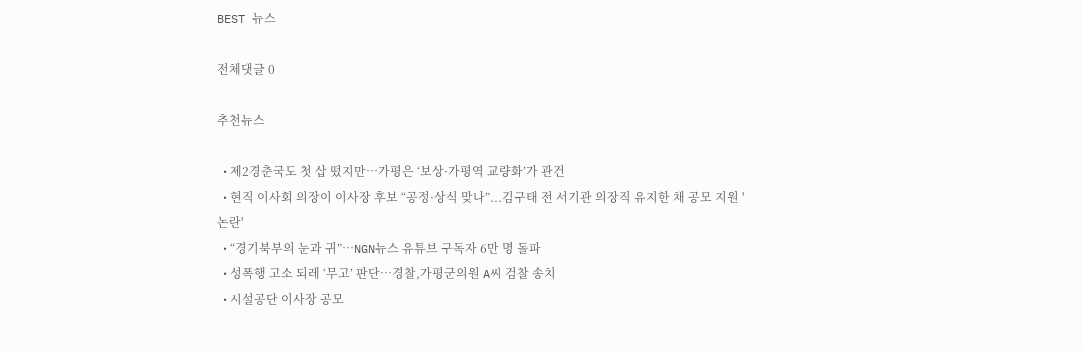BEST 뉴스

전체댓글 0

추천뉴스

  • 제2경춘국도 첫 삽 떴지만…가평은 ‘보상·가평역 교량화’가 관건
  • 현직 이사회 의장이 이사장 후보 “공정·상식 맞나”...김구태 전 서기관 의장직 유지한 채 공모 지원 '논란'
  • “경기북부의 눈과 귀”…NGN뉴스 유튜브 구독자 6만 명 돌파
  • 성폭행 고소 되레 ‘무고’ 판단…경찰,가평군의원 A씨 검찰 송치
  • 시설공단 이사장 공모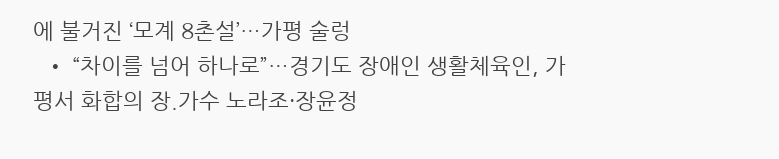에 불거진 ‘모계 8촌설’…가평 술렁
  • “차이를 넘어 하나로”…경기도 장애인 생활체육인, 가평서 화합의 장.가수 노라조·장윤정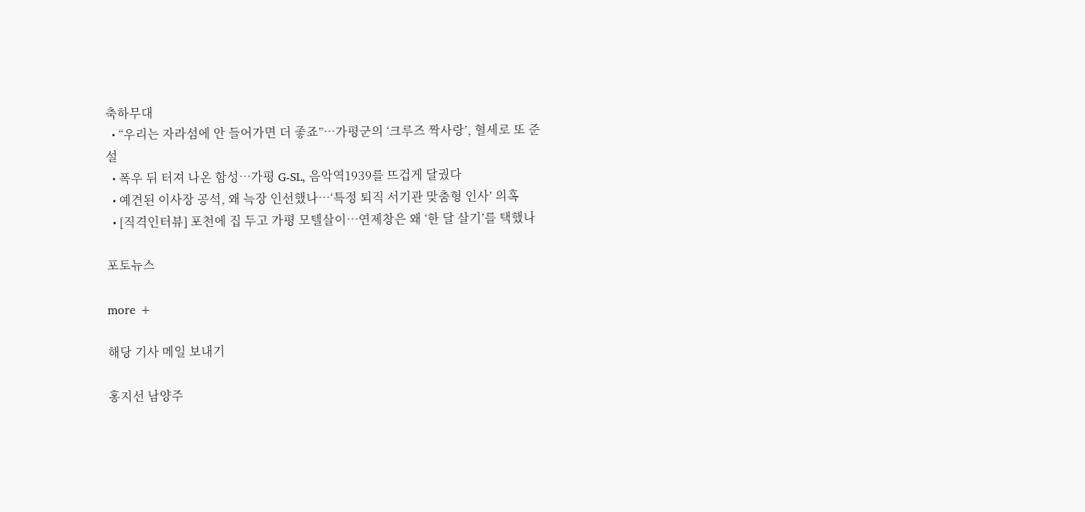축하무대
  • “우리는 자라섬에 안 들어가면 더 좋죠”…가평군의 ‘크루즈 짝사랑’, 혈세로 또 준설
  • 폭우 뒤 터져 나온 함성…가평 G-SL, 음악역1939를 뜨겁게 달궜다
  • 예견된 이사장 공석, 왜 늑장 인선했나…‘특정 퇴직 서기관 맞춤형 인사’ 의혹
  • [직격인터뷰] 포천에 집 두고 가평 모텔살이…연제창은 왜 ‘한 달 살기’를 택했나

포토뉴스

more +

해당 기사 메일 보내기

홍지선 남양주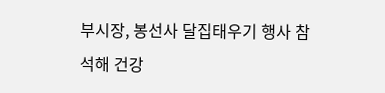부시장, 봉선사 달집태우기 행사 참석해 건강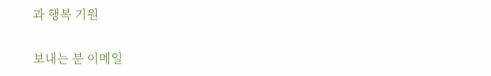과 행복 기원

보내는 분 이메일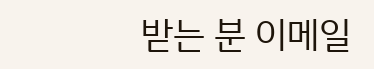받는 분 이메일